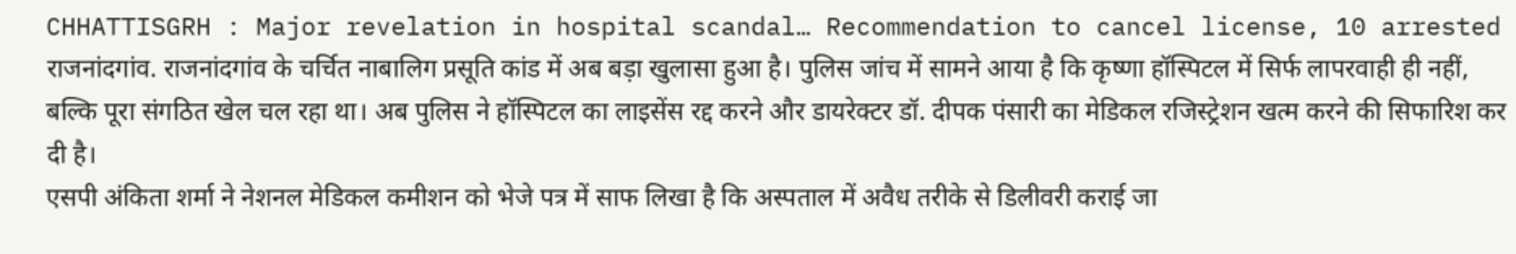CHHATTISGRH : Major revelation in hospital scandal… Recommendation to cancel license, 10 arrested
राजनांदगांव. राजनांदगांव के चर्चित नाबालिग प्रसूति कांड में अब बड़ा खुलासा हुआ है। पुलिस जांच में सामने आया है कि कृष्णा हॉस्पिटल में सिर्फ लापरवाही ही नहीं, बल्कि पूरा संगठित खेल चल रहा था। अब पुलिस ने हॉस्पिटल का लाइसेंस रद्द करने और डायरेक्टर डॉ. दीपक पंसारी का मेडिकल रजिस्ट्रेशन खत्म करने की सिफारिश कर दी है।
एसपी अंकिता शर्मा ने नेशनल मेडिकल कमीशन को भेजे पत्र में साफ लिखा है कि अस्पताल में अवैध तरीके से डिलीवरी कराई जा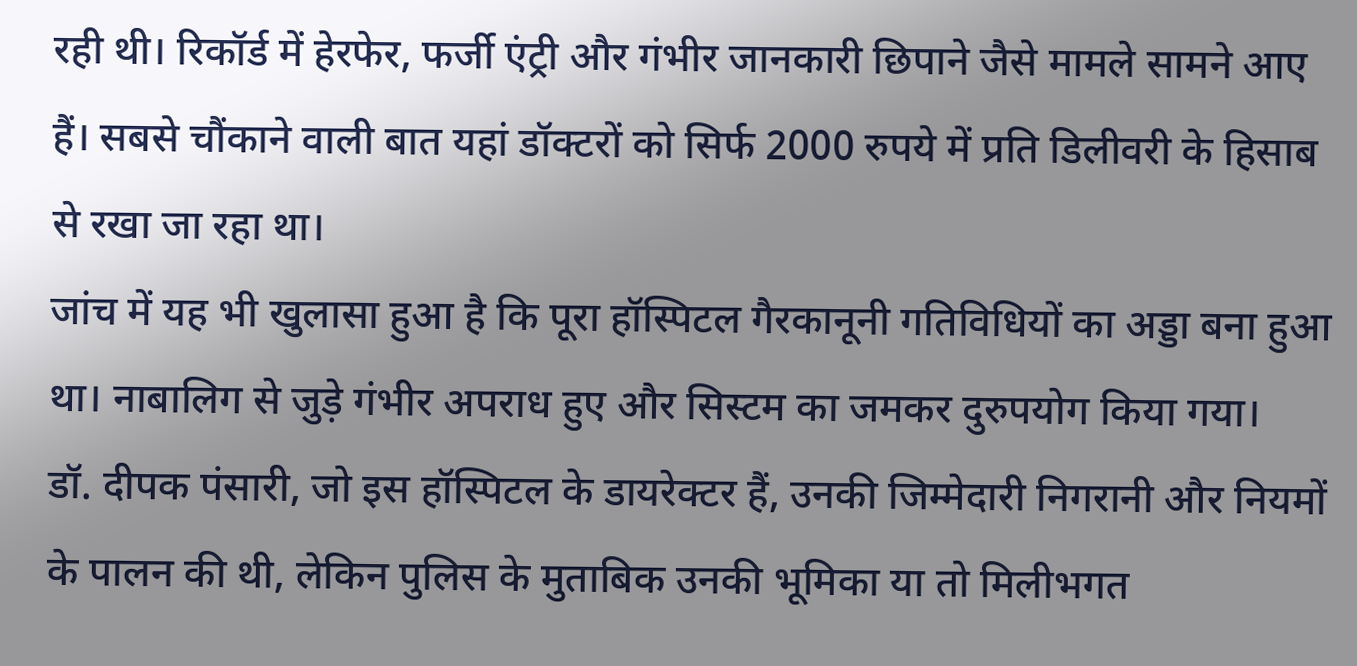रही थी। रिकॉर्ड में हेरफेर, फर्जी एंट्री और गंभीर जानकारी छिपाने जैसे मामले सामने आए हैं। सबसे चौंकाने वाली बात यहां डॉक्टरों को सिर्फ 2000 रुपये में प्रति डिलीवरी के हिसाब से रखा जा रहा था।
जांच में यह भी खुलासा हुआ है कि पूरा हॉस्पिटल गैरकानूनी गतिविधियों का अड्डा बना हुआ था। नाबालिग से जुड़े गंभीर अपराध हुए और सिस्टम का जमकर दुरुपयोग किया गया।
डॉ. दीपक पंसारी, जो इस हॉस्पिटल के डायरेक्टर हैं, उनकी जिम्मेदारी निगरानी और नियमों के पालन की थी, लेकिन पुलिस के मुताबिक उनकी भूमिका या तो मिलीभगत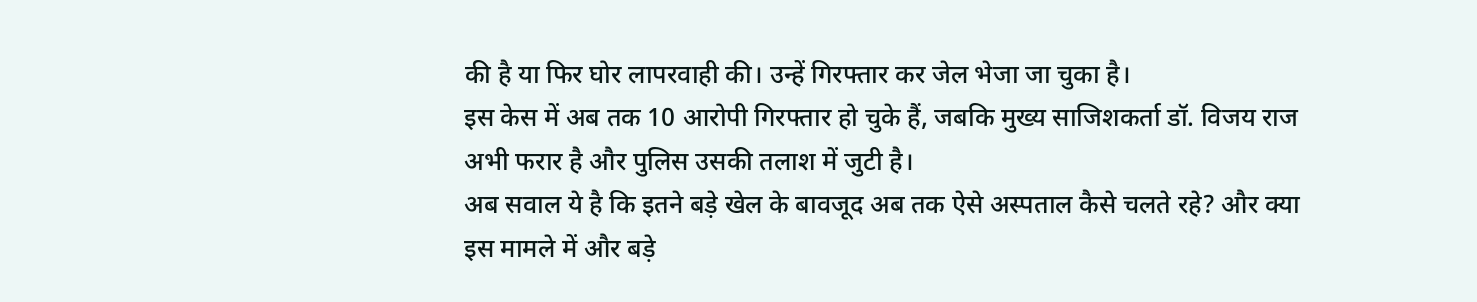की है या फिर घोर लापरवाही की। उन्हें गिरफ्तार कर जेल भेजा जा चुका है।
इस केस में अब तक 10 आरोपी गिरफ्तार हो चुके हैं, जबकि मुख्य साजिशकर्ता डॉ. विजय राज अभी फरार है और पुलिस उसकी तलाश में जुटी है।
अब सवाल ये है कि इतने बड़े खेल के बावजूद अब तक ऐसे अस्पताल कैसे चलते रहे? और क्या इस मामले में और बड़े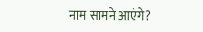नाम सामने आएंगे?